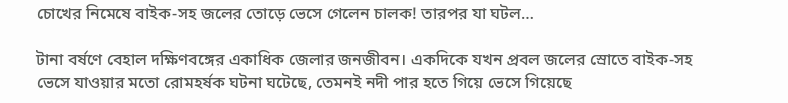চোখের নিমেষে বাইক-সহ জলের তোড়ে ভেসে গেলেন চালক! তারপর যা ঘটল…

টানা বর্ষণে বেহাল দক্ষিণবঙ্গের একাধিক জেলার জনজীবন। একদিকে যখন প্রবল জলের স্রোতে বাইক-সহ ভেসে যাওয়ার মতো রোমহর্ষক ঘটনা ঘটেছে, তেমনই নদী পার হতে গিয়ে ভেসে গিয়েছে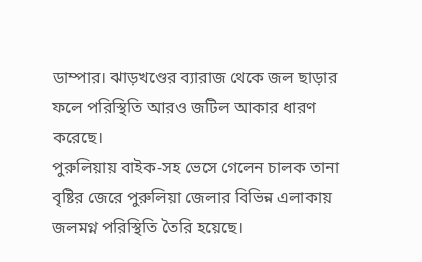ডাম্পার। ঝাড়খণ্ডের ব্যারাজ থেকে জল ছাড়ার ফলে পরিস্থিতি আরও জটিল আকার ধারণ করেছে।
পুরুলিয়ায় বাইক-সহ ভেসে গেলেন চালক তানা বৃষ্টির জেরে পুরুলিয়া জেলার বিভিন্ন এলাকায় জলমগ্ন পরিস্থিতি তৈরি হয়েছে।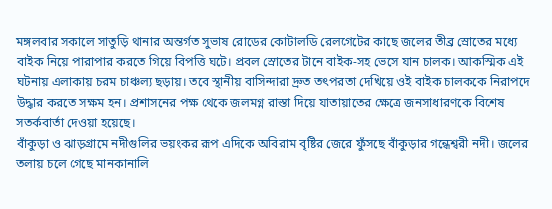মঙ্গলবার সকালে সাতুড়ি থানার অন্তর্গত সুভাষ রোডের কোটালডি রেলগেটের কাছে জলের তীব্র স্রোতের মধ্যে বাইক নিয়ে পারাপার করতে গিয়ে বিপত্তি ঘটে। প্রবল স্রোতের টানে বাইক-সহ ভেসে যান চালক। আকস্মিক এই ঘটনায় এলাকায় চরম চাঞ্চল্য ছড়ায়। তবে স্থানীয় বাসিন্দারা দ্রুত তৎপরতা দেখিয়ে ওই বাইক চালককে নিরাপদে উদ্ধার করতে সক্ষম হন। প্রশাসনের পক্ষ থেকে জলমগ্ন রাস্তা দিয়ে যাতায়াতের ক্ষেত্রে জনসাধারণকে বিশেষ সতর্কবার্তা দেওয়া হয়েছে।
বাঁকুড়া ও ঝাড়গ্রামে নদীগুলির ভয়ংকর রূপ এদিকে অবিরাম বৃষ্টির জেরে ফুঁসছে বাঁকুড়ার গন্ধেশ্বরী নদী। জলের তলায় চলে গেছে মানকানালি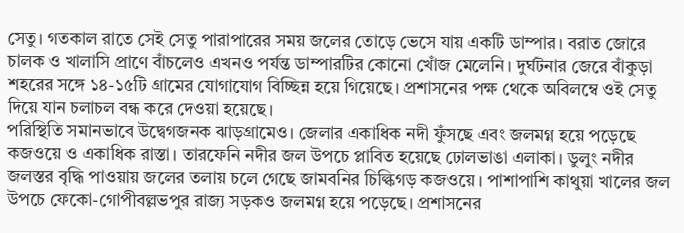সেতু। গতকাল রাতে সেই সেতু পারাপারের সময় জলের তোড়ে ভেসে যায় একটি ডাম্পার। বরাত জোরে চালক ও খালাসি প্রাণে বাঁচলেও এখনও পর্যন্ত ডাম্পারটির কোনো খোঁজ মেলেনি। দুর্ঘটনার জেরে বাঁকুড়া শহরের সঙ্গে ১৪-১৫টি গ্রামের যোগাযোগ বিচ্ছিন্ন হয়ে গিয়েছে। প্রশাসনের পক্ষ থেকে অবিলম্বে ওই সেতু দিয়ে যান চলাচল বন্ধ করে দেওয়া হয়েছে।
পরিস্থিতি সমানভাবে উদ্বেগজনক ঝাড়গ্রামেও। জেলার একাধিক নদী ফুঁসছে এবং জলমগ্ন হয়ে পড়েছে কজওয়ে ও একাধিক রাস্তা। তারফেনি নদীর জল উপচে প্লাবিত হয়েছে ঢোলভাঙা এলাকা। ডুলুং নদীর জলস্তর বৃদ্ধি পাওয়ায় জলের তলায় চলে গেছে জামবনির চিল্কিগড় কজওয়ে। পাশাপাশি কাথুয়া খালের জল উপচে ফেকো-গোপীবল্লভপুর রাজ্য সড়কও জলমগ্ন হয়ে পড়েছে। প্রশাসনের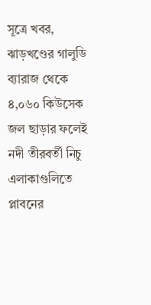সূত্রে খবর, ঝাড়খণ্ডের গালুডি ব্যারাজ থেকে ৪,০৬০ কিউসেক জল ছাড়ার ফলেই নদী তীরবর্তী নিচু এলাকাগুলিতে প্লাবনের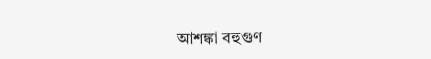আশঙ্কা বহুগুণ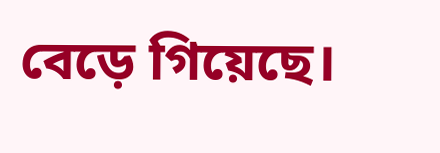বেড়ে গিয়েছে।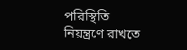পরিস্থিতি নিয়ন্ত্রণে রাখতে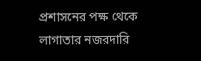প্রশাসনের পক্ষ থেকে লাগাতার নজরদারি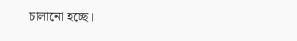চালানো হচ্ছে।